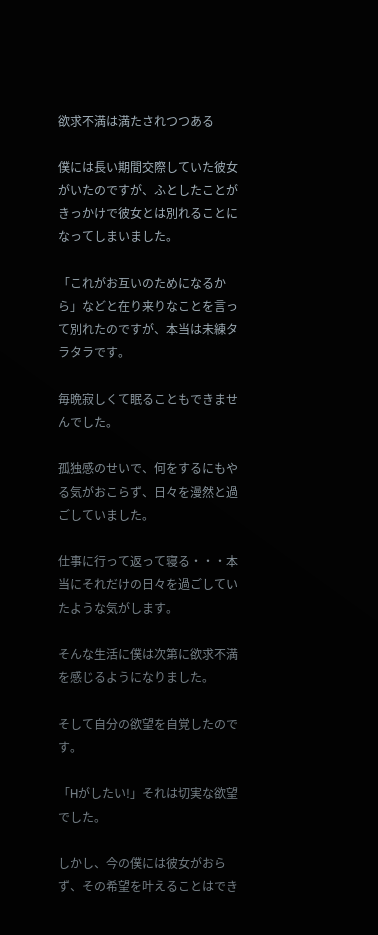欲求不満は満たされつつある

僕には長い期間交際していた彼女がいたのですが、ふとしたことがきっかけで彼女とは別れることになってしまいました。

「これがお互いのためになるから」などと在り来りなことを言って別れたのですが、本当は未練タラタラです。

毎晩寂しくて眠ることもできませんでした。

孤独感のせいで、何をするにもやる気がおこらず、日々を漫然と過ごしていました。

仕事に行って返って寝る・・・本当にそれだけの日々を過ごしていたような気がします。

そんな生活に僕は次第に欲求不満を感じるようになりました。

そして自分の欲望を自覚したのです。

「Hがしたい!」それは切実な欲望でした。

しかし、今の僕には彼女がおらず、その希望を叶えることはでき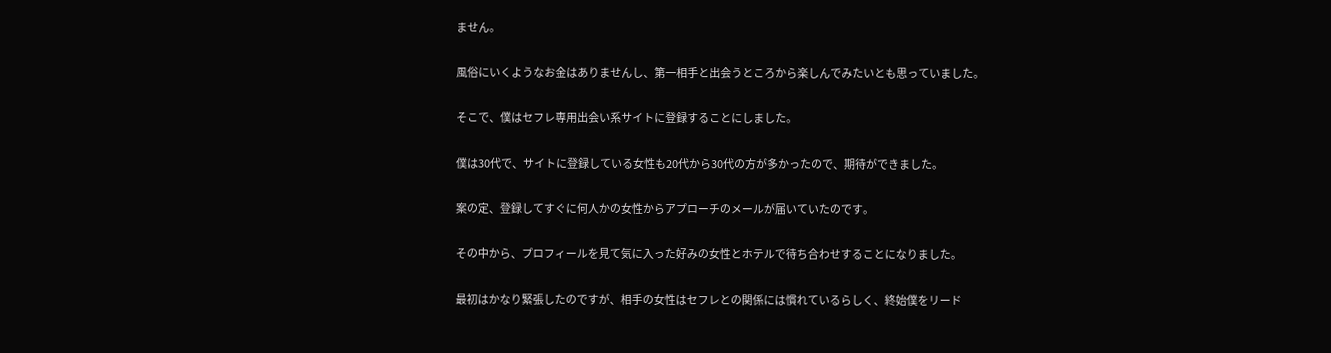ません。

風俗にいくようなお金はありませんし、第一相手と出会うところから楽しんでみたいとも思っていました。

そこで、僕はセフレ専用出会い系サイトに登録することにしました。

僕は30代で、サイトに登録している女性も20代から30代の方が多かったので、期待ができました。

案の定、登録してすぐに何人かの女性からアプローチのメールが届いていたのです。

その中から、プロフィールを見て気に入った好みの女性とホテルで待ち合わせすることになりました。

最初はかなり緊張したのですが、相手の女性はセフレとの関係には慣れているらしく、終始僕をリード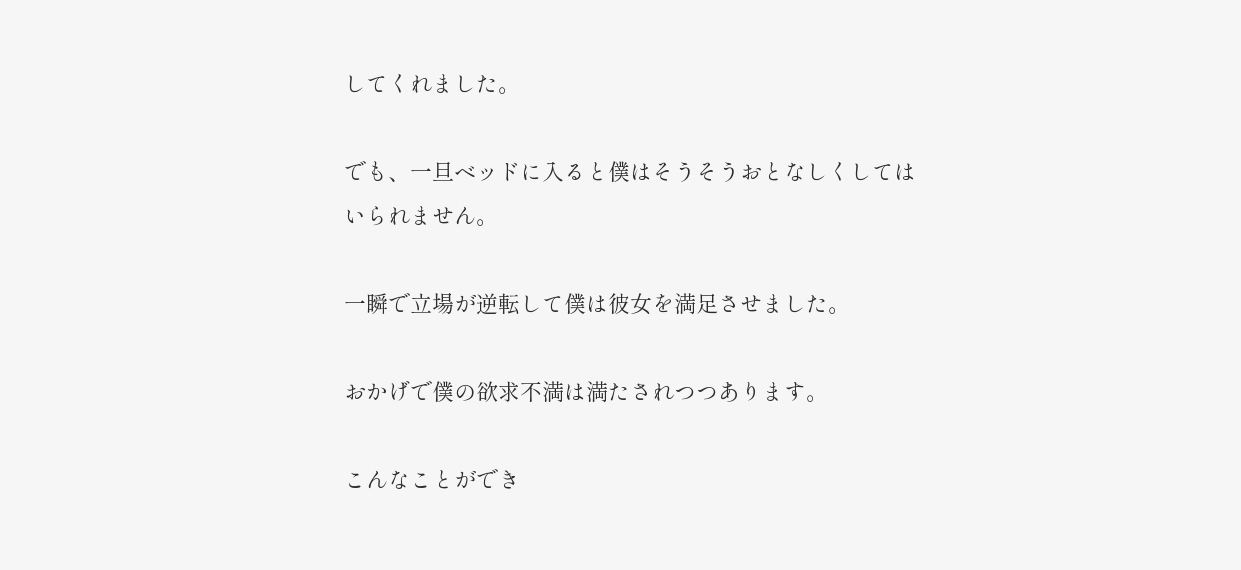してくれました。

でも、一旦ベッドに入ると僕はそうそうおとなしくしてはいられません。

一瞬で立場が逆転して僕は彼女を満足させました。

おかげで僕の欲求不満は満たされつつあります。

こんなことができ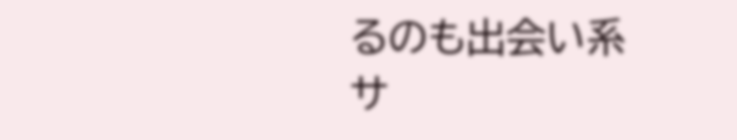るのも出会い系サ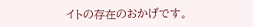イトの存在のおかげです。